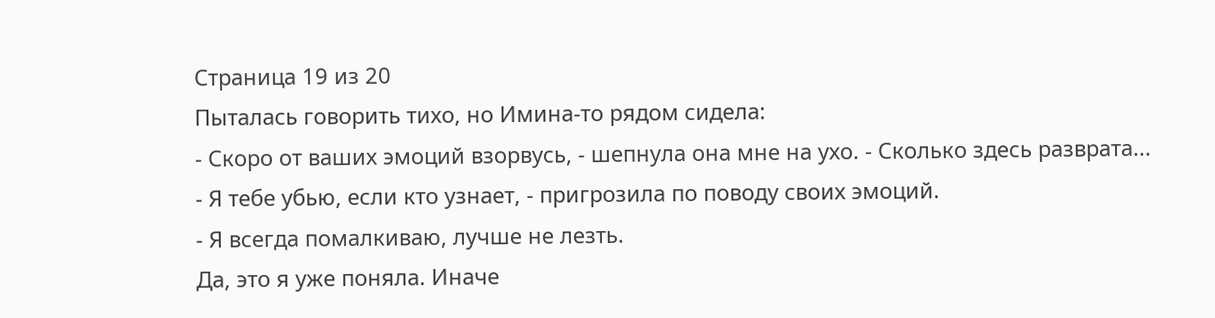Страница 19 из 20
Пыталась говорить тихо, но Имина-то рядом сидела:
- Скоро от ваших эмоций взорвусь, - шепнула она мне на ухо. - Сколько здесь разврата...
- Я тебе убью, если кто узнает, - пригрозила по поводу своих эмоций.
- Я всегда помалкиваю, лучше не лезть.
Да, это я уже поняла. Иначе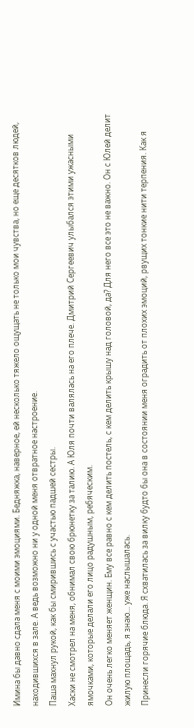Имина бы давно сдала меня с моими эмоциями. Бедняжка, наверное, ей несколько тяжело ощущать не только мои чувства, но еще десятков людей, находившихся в зале. А ведь возможно ни у одной меня отвратное настроение.
Паша махнул рукой, как бы смирившись с участью падшей сестры.
Хаски не смотрел на меня, обнимал свою брюнетку за талию. А Юля почти валялась на его плече. Дмитрий Сергеевич улыбался этими ужасными ямочками, которые делали его лицо радушным, ребяческим.
Он очень легко меняет женщин. Ему все равно с кем делить постель, с кем делить крышу над головой, да? Для него все это не важно. Он с Юлей делит жилую площадь, я знаю... уже наслышалась.
Принесли горячие блюда. Я схватилась за вилку будто бы она в состоянии меня оградить от плохих эмоций, рвущих тонкие нити терпения. Как я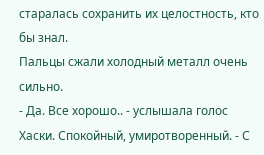старалась сохранить их целостность, кто бы знал.
Пальцы сжали холодный металл очень сильно.
- Да. Все хорошо.. - услышала голос Хаски. Спокойный, умиротворенный. - С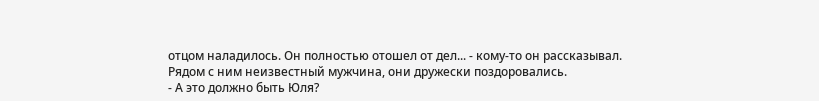отцом наладилось. Он полностью отошел от дел... - кому-то он рассказывал.
Рядом с ним неизвестный мужчина, они дружески поздоровались.
- А это должно быть Юля?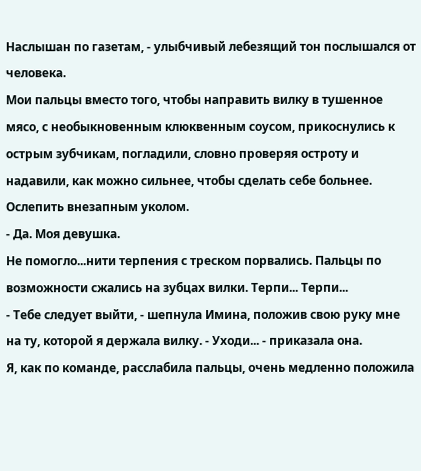Наслышан по газетам, - улыбчивый лебезящий тон послышался от человека.
Мои пальцы вместо того, чтобы направить вилку в тушенное мясо, с необыкновенным клюквенным соусом, прикоснулись к острым зубчикам, погладили, словно проверяя остроту и надавили, как можно сильнее, чтобы сделать себе больнее. Ослепить внезапным уколом.
- Да. Моя девушка.
Не помогло...нити терпения с треском порвались. Пальцы по возможности сжались на зубцах вилки. Терпи... Терпи...
- Тебе следует выйти, - шепнула Имина, положив свою руку мне на ту, которой я держала вилку. - Уходи... - приказала она.
Я, как по команде, расслабила пальцы, очень медленно положила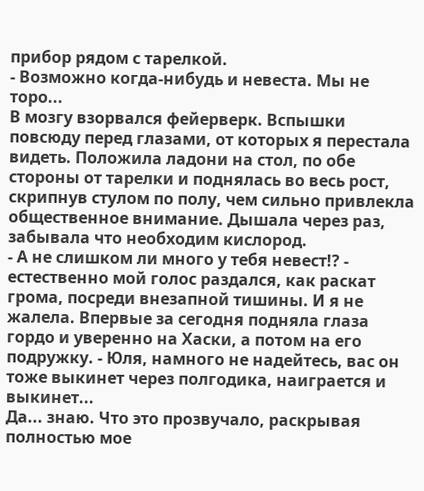прибор рядом с тарелкой.
- Возможно когда-нибудь и невеста. Мы не торо...
В мозгу взорвался фейерверк. Вспышки повсюду перед глазами, от которых я перестала видеть. Положила ладони на стол, по обе стороны от тарелки и поднялась во весь рост, скрипнув стулом по полу, чем сильно привлекла общественное внимание. Дышала через раз, забывала что необходим кислород.
- А не слишком ли много у тебя невест!? - естественно мой голос раздался, как раскат грома, посреди внезапной тишины. И я не жалела. Впервые за сегодня подняла глаза гордо и уверенно на Хаски, а потом на его подружку. - Юля, намного не надейтесь, вас он тоже выкинет через полгодика, наиграется и выкинет...
Да... знаю. Что это прозвучало, раскрывая полностью мое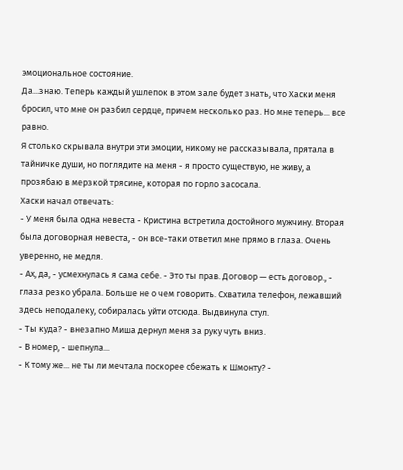эмоциональное состояние.
Да...знаю. Теперь каждый ушлепок в этом зале будет знать, что Хаски меня бросил, что мне он разбил сердце, причем несколько раз. Но мне теперь... все равно.
Я столько скрывала внутри эти эмоции, никому не рассказывала, прятала в тайничке души, но поглядите на меня - я просто существую, не живу, а прозябаю в мерзкой трясине, которая по горло засосала.
Хаски начал отвечать:
- У меня была одна невеста - Кристина встретила достойного мужчину. Вторая была договорная невеста, - он все-таки ответил мне прямо в глаза. Очень уверенно, не медля.
- Ах, да, - усмехнулась я сама себе. - Это ты прав. Договор — есть договор., - глаза резко убрала. Больше не о чем говорить. Схватила телефон, лежавший здесь неподалеку, собиралась уйти отсюда. Выдвинула стул.
- Ты куда? - внезапно Миша дернул меня за руку чуть вниз.
- В номер, - шепнула...
- К тому же... не ты ли мечтала поскорее сбежать к Шмонту? -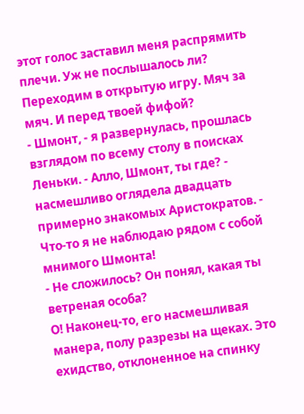этот голос заставил меня распрямить плечи. Уж не послышалось ли?
Переходим в открытую игру. Мяч за мяч. И перед твоей фифой?
- Шмонт, - я развернулась, прошлась взглядом по всему столу в поисках Леньки. - Алло, Шмонт, ты где? - насмешливо оглядела двадцать примерно знакомых Аристократов. - Что-то я не наблюдаю рядом с собой мнимого Шмонта!
- Не сложилось? Он понял, какая ты ветреная особа?
О! Наконец-то, его насмешливая манера, полу разрезы на щеках. Это ехидство, отклоненное на спинку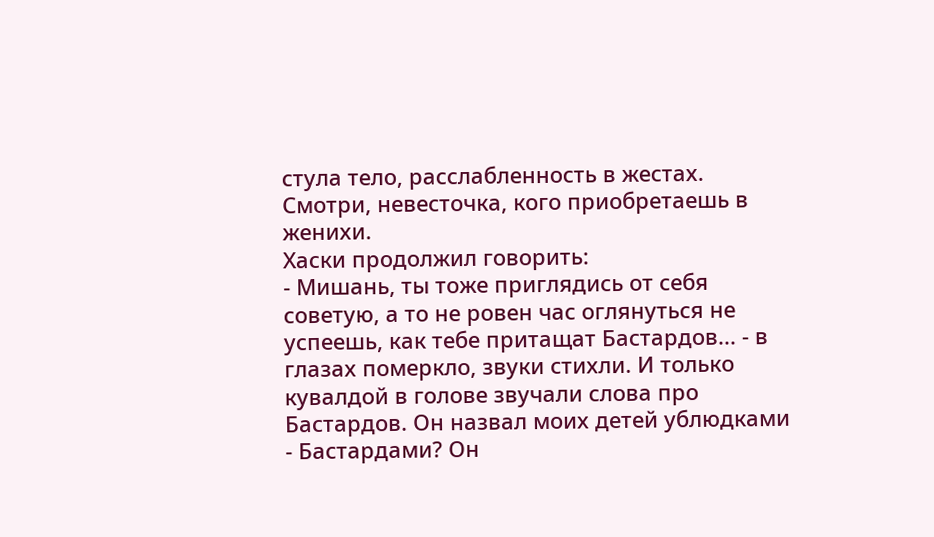стула тело, расслабленность в жестах. Смотри, невесточка, кого приобретаешь в женихи.
Хаски продолжил говорить:
- Мишань, ты тоже приглядись от себя советую, а то не ровен час оглянуться не успеешь, как тебе притащат Бастардов... - в глазах померкло, звуки стихли. И только кувалдой в голове звучали слова про Бастардов. Он назвал моих детей ублюдками - Бастардами? Он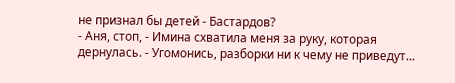не признал бы детей - Бастардов?
- Аня, стоп, - Имина схватила меня за руку, которая дернулась. - Угомонись, разборки ни к чему не приведут...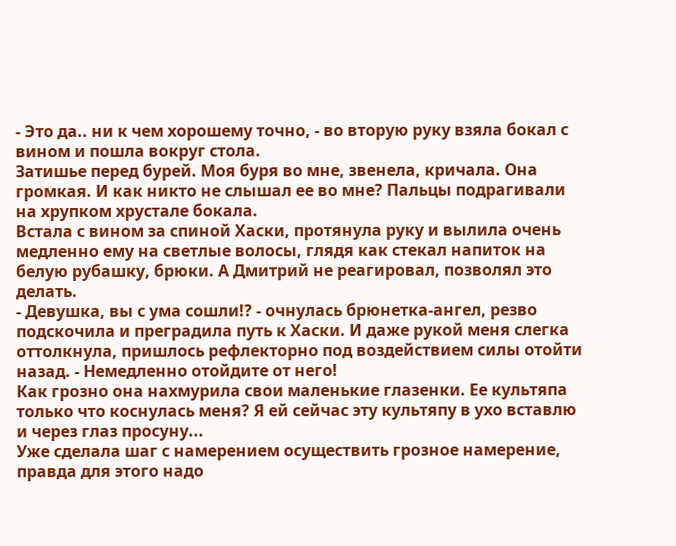- Это да.. ни к чем хорошему точно, - во вторую руку взяла бокал с вином и пошла вокруг стола.
Затишье перед бурей. Моя буря во мне, звенела, кричала. Она громкая. И как никто не слышал ее во мне? Пальцы подрагивали на хрупком хрустале бокала.
Встала с вином за спиной Хаски, протянула руку и вылила очень медленно ему на светлые волосы, глядя как стекал напиток на белую рубашку, брюки. А Дмитрий не реагировал, позволял это делать.
- Девушка, вы с ума сошли!? - очнулась брюнетка-ангел, резво подскочила и преградила путь к Хаски. И даже рукой меня слегка оттолкнула, пришлось рефлекторно под воздействием силы отойти назад. - Немедленно отойдите от него!
Как грозно она нахмурила свои маленькие глазенки. Ее культяпа только что коснулась меня? Я ей сейчас эту культяпу в ухо вставлю и через глаз просуну...
Уже сделала шаг с намерением осуществить грозное намерение, правда для этого надо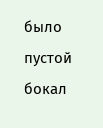было пустой бокал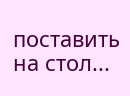поставить на стол...